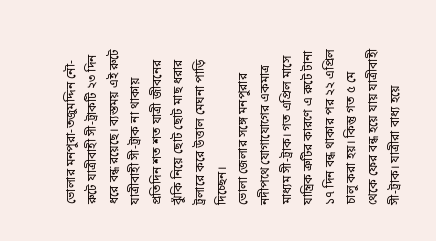ভোলার মনপুরা-তজুমদ্দিন নৌ-রুটে যাত্রীবাহী সী-ট্রাকটি ২৩ দিন ধরে বন্ধ রয়েছে। ব্যস্তময় এই রুটে যাত্রীবাহী সী-ট্রাক না থাকায় প্রতিদিন শত শত যাত্রী জীবনের ঝুঁকি নিয়ে ছোট ছোট মাছ ধরার ট্রলারে করে উত্তাল মেঘনা পাড়ি দিচ্ছেন।
ভোলা জেলার সঙ্গে মনপুরার নদীপথে যোগাযোগের একমাত্র মাধ্যম সী-ট্রাক। গত এপ্রিল মাসে যান্ত্রিক ত্রুটির কারণে এ রুটে টানা ১৭ দিন বন্ধ থাকার পর ২২ এপ্রিল চালু করা হয়। কিন্তু গত ৫ মে থেকে ফের বন্ধ হয়ে যায় যাত্রীবাহী সী-ট্রাক। যাত্রীরা বাধ্য হয়ে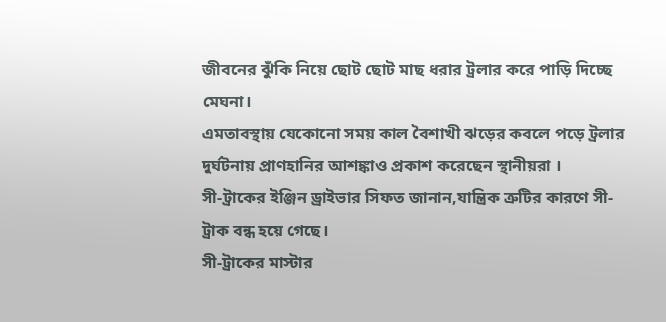জীবনের ঝুঁকি নিয়ে ছোট ছোট মাছ ধরার ট্রলার করে পাড়ি দিচ্ছে মেঘনা।
এমতাবস্থায় যেকোনো সময় কাল বৈশাখী ঝড়ের কবলে পড়ে ট্রলার দুর্ঘটনায় প্রাণহানির আশঙ্কাও প্রকাশ করেছেন স্থানীয়রা ।
সী-ট্রাকের ইঞ্জিন ড্রাইভার সিফত জানান,যান্ত্রিক ত্রুটির কারণে সী-ট্রাক বন্ধ হয়ে গেছে।
সী-ট্রাকের মাস্টার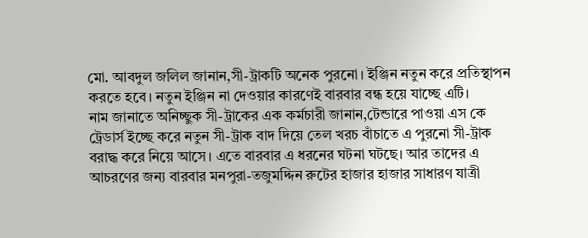মো. আবদুল জলিল জানান,সী-ট্রাকটি অনেক পুরনো। ইঞ্জিন নতুন করে প্রতিস্থাপন করতে হবে। নতুন ইঞ্জিন না দেওয়ার কারণেই বারবার বন্ধ হয়ে যাচ্ছে এটি।
নাম জানাতে অনিচ্ছুক সী-ট্রাকের এক কর্মচারী জানান,টেন্ডারে পাওয়া এস কে ট্রেডার্স ইচ্ছে করে নতুন সী-ট্রাক বাদ দিয়ে তেল খরচ বাঁচাতে এ পুরনো সী-ট্রাক বরাদ্ধ করে নিয়ে আসে। এতে বারবার এ ধরনের ঘটনা ঘটছে। আর তাদের এ আচরণের জন্য বারবার মনপুরা-তজুমদ্দিন রুটের হাজার হাজার সাধারণ যাত্রী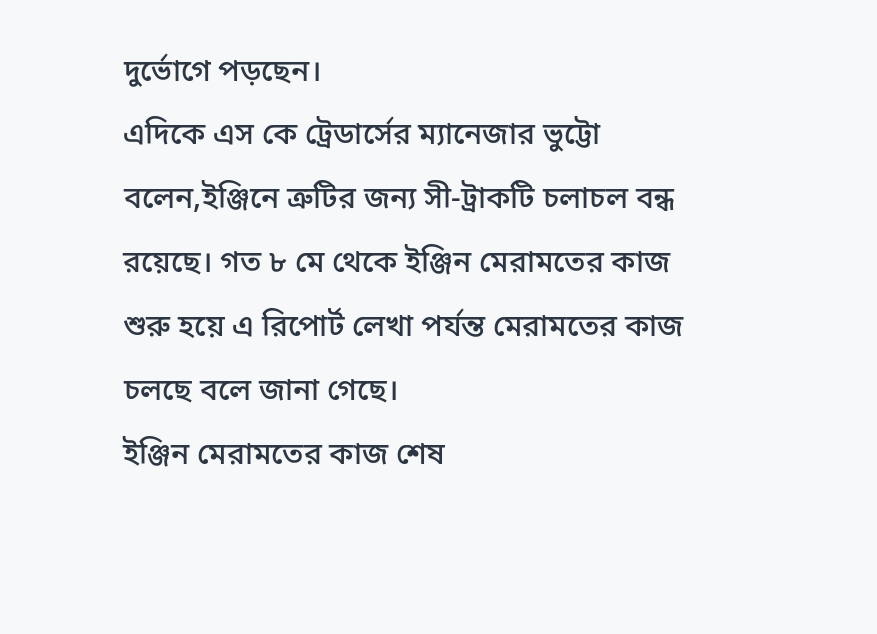দুর্ভোগে পড়ছেন।
এদিকে এস কে ট্রেডার্সের ম্যানেজার ভুট্টো বলেন,ইঞ্জিনে ত্রুটির জন্য সী-ট্রাকটি চলাচল বন্ধ রয়েছে। গত ৮ মে থেকে ইঞ্জিন মেরামতের কাজ শুরু হয়ে এ রিপোর্ট লেখা পর্যন্ত মেরামতের কাজ চলছে বলে জানা গেছে।
ইঞ্জিন মেরামতের কাজ শেষ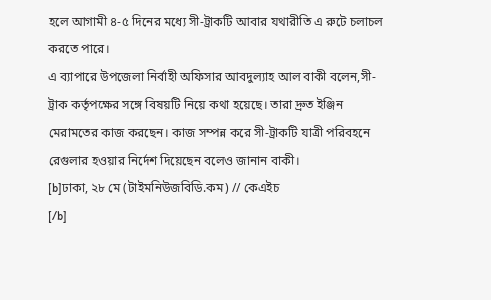হলে আগামী ৪-৫ দিনের মধ্যে সী-ট্রাকটি আবার যথারীতি এ রুটে চলাচল করতে পারে।
এ ব্যাপারে উপজেলা নির্বাহী অফিসার আবদুল্যাহ আল বাকী বলেন,সী-ট্রাক কর্তৃপক্ষের সঙ্গে বিষয়টি নিয়ে কথা হয়েছে। তারা দ্রুত ইঞ্জিন মেরামতের কাজ করছেন। কাজ সম্পন্ন করে সী-ট্রাকটি যাত্রী পরিবহনে রেগুলার হওয়ার নির্দেশ দিয়েছেন বলেও জানান বাকী।
[b]ঢাকা, ২৮ মে (টাইমনিউজবিডি.কম) // কেএইচ
[/b]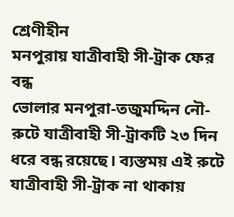শ্রেণীহীন
মনপুরায় যাত্রীবাহী সী-ট্রাক ফের বন্ধ
ভোলার মনপুরা-তজুমদ্দিন নৌ-রুটে যাত্রীবাহী সী-ট্রাকটি ২৩ দিন ধরে বন্ধ রয়েছে। ব্যস্তময় এই রুটে যাত্রীবাহী সী-ট্রাক না থাকায়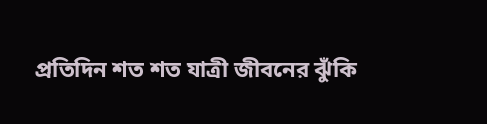প্রতিদিন শত শত যাত্রী জীবনের ঝুঁকি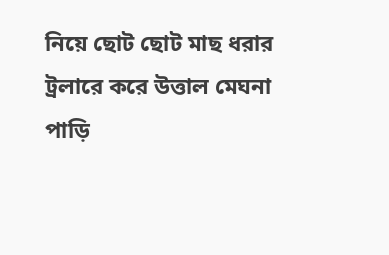নিয়ে ছোট ছোট মাছ ধরার ট্রলারে করে উত্তাল মেঘনা পাড়ি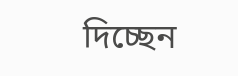দিচ্ছেন